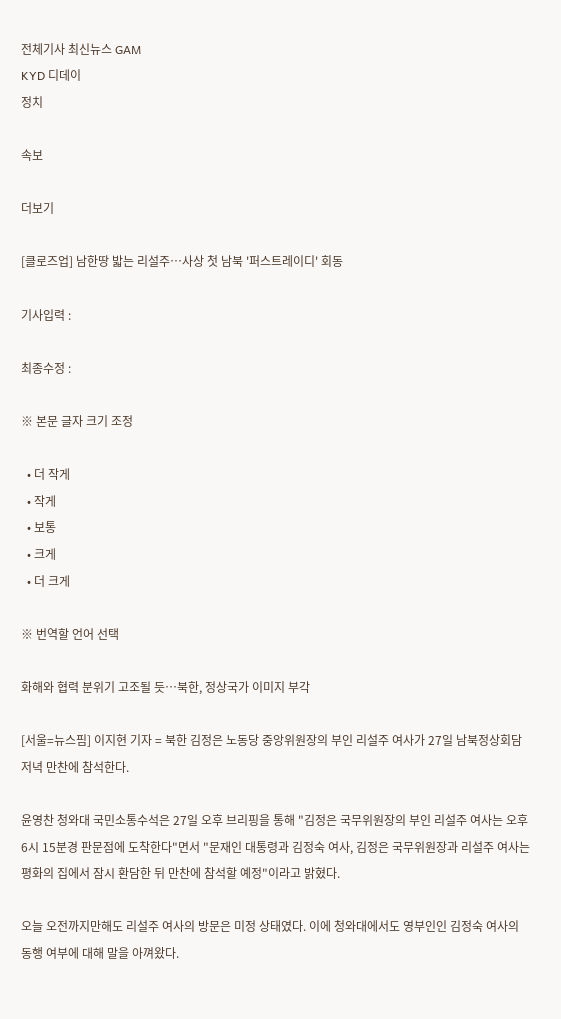전체기사 최신뉴스 GAM
KYD 디데이
정치

속보

더보기

[클로즈업] 남한땅 밟는 리설주…사상 첫 남북 '퍼스트레이디' 회동

기사입력 :

최종수정 :

※ 본문 글자 크기 조정

  • 더 작게
  • 작게
  • 보통
  • 크게
  • 더 크게

※ 번역할 언어 선택

화해와 협력 분위기 고조될 듯…북한, 정상국가 이미지 부각

[서울=뉴스핌] 이지현 기자 = 북한 김정은 노동당 중앙위원장의 부인 리설주 여사가 27일 남북정상회담 저녁 만찬에 참석한다.

윤영찬 청와대 국민소통수석은 27일 오후 브리핑을 통해 "김정은 국무위원장의 부인 리설주 여사는 오후 6시 15분경 판문점에 도착한다"면서 "문재인 대통령과 김정숙 여사, 김정은 국무위원장과 리설주 여사는 평화의 집에서 잠시 환담한 뒤 만찬에 참석할 예정"이라고 밝혔다.

오늘 오전까지만해도 리설주 여사의 방문은 미정 상태였다. 이에 청와대에서도 영부인인 김정숙 여사의 동행 여부에 대해 말을 아껴왔다.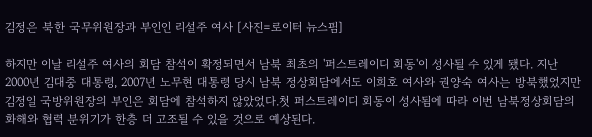김정은 북한 국무위원장과 부인인 리설주 여사 [사진=로이터 뉴스핌]

하지만 이날 리설주 여사의 회담 참석이 확정되면서 남북 최초의 '퍼스트레이디 회동'이 성사될 수 있게 됐다. 지난 2000년 김대중 대통령, 2007년 노무현 대통령 당시 남북 정상회담에서도 이희호 여사와 권양숙 여사는 방북했었지만 김정일 국방위원장의 부인은 회담에 참석하지 않았었다.첫 퍼스트레이디 회동이 성사됨에 따라 이번 남북정상회담의 화해와 협력 분위기가 한층 더 고조될 수 있을 것으로 예상된다.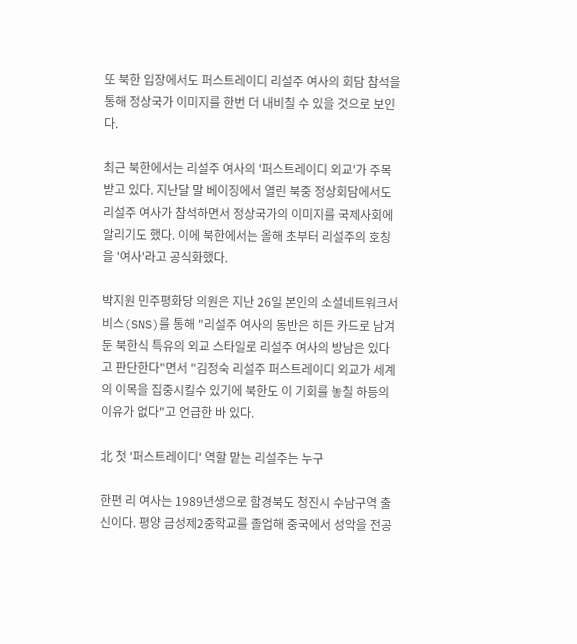또 북한 입장에서도 퍼스트레이디 리설주 여사의 회담 참석을 통해 정상국가 이미지를 한번 더 내비칠 수 있을 것으로 보인다.

최근 북한에서는 리설주 여사의 '퍼스트레이디 외교'가 주목받고 있다. 지난달 말 베이징에서 열린 북중 정상회담에서도 리설주 여사가 참석하면서 정상국가의 이미지를 국제사회에 알리기도 했다. 이에 북한에서는 올해 초부터 리설주의 호칭을 '여사'라고 공식화했다.

박지원 민주평화당 의원은 지난 26일 본인의 소셜네트워크서비스(SNS)를 통해 "리설주 여사의 동반은 히든 카드로 남겨둔 북한식 특유의 외교 스타일로 리설주 여사의 방남은 있다고 판단한다"면서 "김정숙 리설주 퍼스트레이디 외교가 세계의 이목을 집중시킬수 있기에 북한도 이 기회를 놓칠 하등의 이유가 없다"고 언급한 바 있다.

北 첫 '퍼스트레이디' 역할 맡는 리설주는 누구

한편 리 여사는 1989년생으로 함경북도 청진시 수남구역 출신이다. 평양 금성제2중학교를 졸업해 중국에서 성악을 전공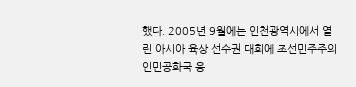했다. 2005년 9월에는 인천광역시에서 열린 아시아 육상 선수권 대회에 조선민주주의인민공화국 응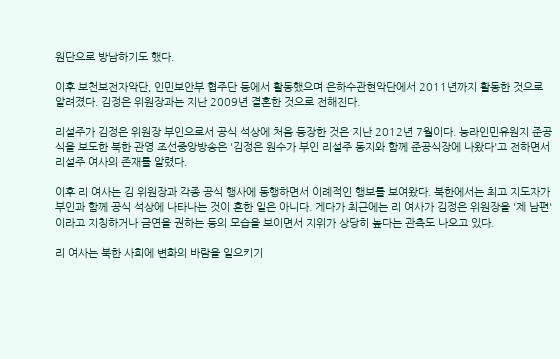원단으로 방남하기도 했다.

이후 보천보전자악단, 인민보안부 협주단 등에서 활동했으며 은하수관현악단에서 2011년까지 활동한 것으로 알려졌다. 김정은 위원장과는 지난 2009년 결혼한 것으로 전해진다.

리설주가 김정은 위원장 부인으로서 공식 석상에 처음 등장한 것은 지난 2012년 7월이다. 능라인민유원지 준공식을 보도한 북한 관영 조선중앙방송은 '김정은 원수가 부인 리설주 동지와 함께 준공식장에 나왔다'고 전하면서 리설주 여사의 존재를 알렸다.

이후 리 여사는 김 위원장과 각종 공식 행사에 동행하면서 이례적인 행보를 보여왔다. 북한에서는 최고 지도자가 부인과 함께 공식 석상에 나타나는 것이 흔한 일은 아니다. 게다가 최근에는 리 여사가 김정은 위원장을 '제 남편'이라고 지칭하거나 금연을 권하는 등의 모습을 보이면서 지위가 상당히 높다는 관측도 나오고 있다.

리 여사는 북한 사회에 변화의 바람을 일으키기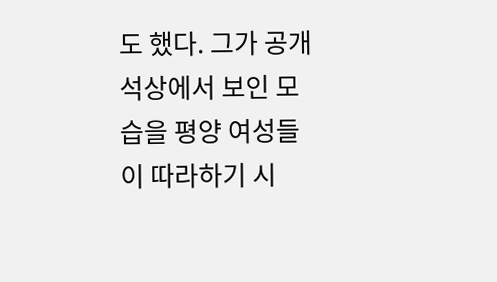도 했다. 그가 공개 석상에서 보인 모습을 평양 여성들이 따라하기 시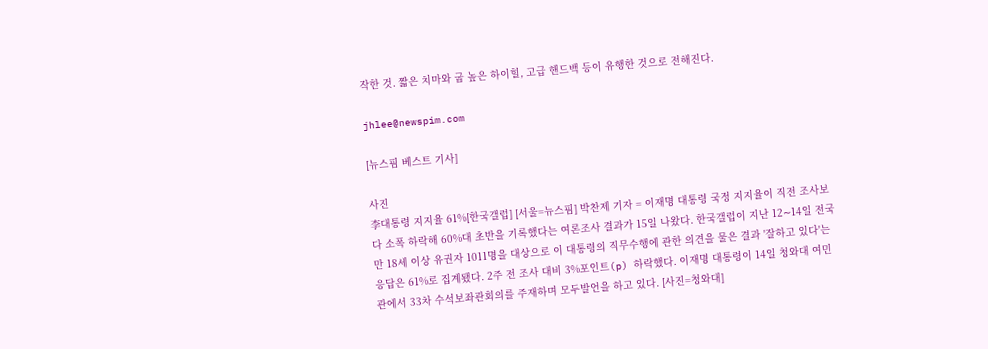작한 것. 짧은 치마와 굽 높은 하이힐, 고급 핸드백 등이 유행한 것으로 전해진다.

jhlee@newspim.com

[뉴스핌 베스트 기사]

사진
李대통령 지지율 61%[한국갤럽] [서울=뉴스핌] 박찬제 기자 = 이재명 대통령 국정 지지율이 직전 조사보다 소폭 하락해 60%대 초반을 기록했다는 여론조사 결과가 15일 나왔다. 한국갤럽이 지난 12∼14일 전국 만 18세 이상 유권자 1011명을 대상으로 이 대통령의 직무수행에 관한 의견을 물은 결과 '잘하고 있다'는 응답은 61%로 집계됐다. 2주 전 조사 대비 3%포인트(p) 하락했다. 이재명 대통령이 14일 청와대 여민관에서 33차 수석보좌관회의를 주재하며 모두발언을 하고 있다. [사진=청와대]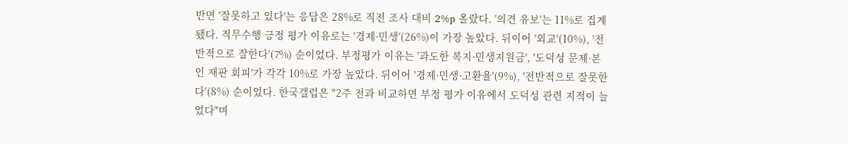반면 '잘못하고 있다'는 응답은 28%로 직전 조사 대비 2%p 올랐다. '의견 유보'는 11%로 집계됐다. 직무수행 긍정 평가 이유로는 '경제·민생'(26%)이 가장 높았다. 뒤이어 '외교'(10%), '전반적으로 잘한다'(7%) 순이었다. 부정평가 이유는 '과도한 복지·민생지원금', '도덕성 문제·본인 재판 회피'가 각각 10%로 가장 높았다. 뒤이어 '경제·민생·고환율'(9%), '전반적으로 잘못한다'(8%) 순이었다. 한국갤럽은 "2주 전과 비교하면 부정 평가 이유에서 도덕성 관련 지적이 늘었다"며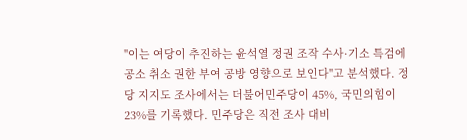"이는 여당이 추진하는 윤석열 정권 조작 수사·기소 특검에 공소 취소 권한 부여 공방 영향으로 보인다"고 분석했다. 정당 지지도 조사에서는 더불어민주당이 45%, 국민의힘이 23%를 기록했다. 민주당은 직전 조사 대비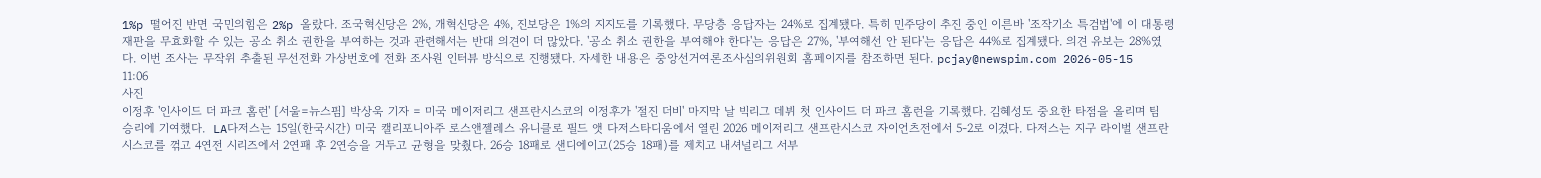1%p 떨어진 반면 국민의힘은 2%p 올랐다. 조국혁신당은 2%, 개혁신당은 4%, 진보당은 1%의 지지도를 기록했다. 무당층 응답자는 24%로 집계됐다. 특히 민주당이 추진 중인 이른바 '조작기소 특검법'에 이 대통령 재판을 무효화할 수 있는 공소 취소 권한을 부여하는 것과 관련해서는 반대 의견이 더 많았다. '공소 취소 권한을 부여해야 한다'는 응답은 27%, '부여해선 안 된다'는 응답은 44%로 집계됐다. 의견 유보는 28%였다. 이번 조사는 무작위 추출된 무선전화 가상번호에 전화 조사원 인터뷰 방식으로 진행됐다. 자세한 내용은 중앙선거여론조사심의위원회 홈페이지를 참조하면 된다. pcjay@newspim.com 2026-05-15 11:06
사진
이정후 '인사이드 더 파크 홈런' [서울=뉴스핌] 박상욱 기자 = 미국 메이저리그 샌프란시스코의 이정후가 '절진 더비' 마지막 날 빅리그 데뷔 첫 인사이드 더 파크 홈런을 기록했다. 김혜성도 중요한 타점을 올리며 팀 승리에 기여했다.  LA다저스는 15일(한국시간) 미국 캘리포니아주 로스앤젤레스 유니클로 필드 앳 다저스타디움에서 열린 2026 메이저리그 샌프란시스코 자이언츠전에서 5-2로 이겼다. 다저스는 지구 라이벌 샌프란시스코를 꺾고 4연전 시리즈에서 2연패 후 2연승을 거두고 균형을 맞췄다. 26승 18패로 샌디에이고(25승 18패)를 제치고 내셔널리그 서부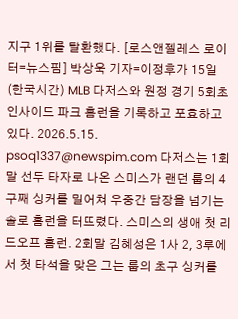지구 1위를 탈환했다. [로스앤젤레스 로이터=뉴스핌] 박상욱 기자=이정후가 15일(한국시간) MLB 다저스와 원정 경기 5회초 인사이드 파크 홈런을 기록하고 포효하고 있다. 2026.5.15. psoq1337@newspim.com 다저스는 1회말 선두 타자로 나온 스미스가 랜던 룹의 4구째 싱커를 밀어쳐 우중간 담장을 넘기는 솔로 홈런을 터뜨렸다. 스미스의 생애 첫 리드오프 홈런. 2회말 김혜성은 1사 2, 3루에서 첫 타석을 맞은 그는 룹의 초구 싱커를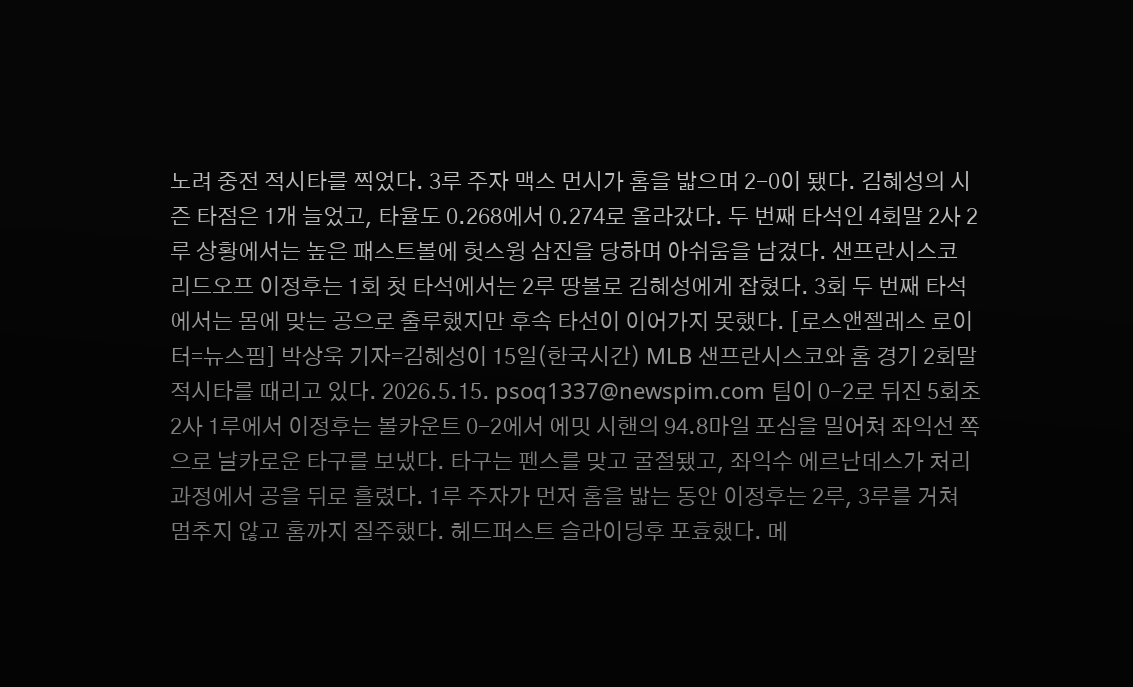노려 중전 적시타를 찍었다. 3루 주자 맥스 먼시가 홈을 밟으며 2-0이 됐다. 김혜성의 시즌 타점은 1개 늘었고, 타율도 0.268에서 0.274로 올라갔다. 두 번째 타석인 4회말 2사 2루 상황에서는 높은 패스트볼에 헛스윙 삼진을 당하며 아쉬움을 남겼다. 샌프란시스코 리드오프 이정후는 1회 첫 타석에서는 2루 땅볼로 김혜성에게 잡혔다. 3회 두 번째 타석에서는 몸에 맞는 공으로 출루했지만 후속 타선이 이어가지 못했다. [로스앤젤레스 로이터=뉴스핌] 박상욱 기자=김혜성이 15일(한국시간) MLB 샌프란시스코와 홈 경기 2회말 적시타를 때리고 있다. 2026.5.15. psoq1337@newspim.com 팀이 0-2로 뒤진 5회초 2사 1루에서 이정후는 볼카운트 0-2에서 에밋 시핸의 94.8마일 포심을 밀어쳐 좌익선 쪽으로 날카로운 타구를 보냈다. 타구는 펜스를 맞고 굴절됐고, 좌익수 에르난데스가 처리 과정에서 공을 뒤로 흘렸다. 1루 주자가 먼저 홈을 밟는 동안 이정후는 2루, 3루를 거쳐 멈추지 않고 홈까지 질주했다. 헤드퍼스트 슬라이딩후 포효했다. 메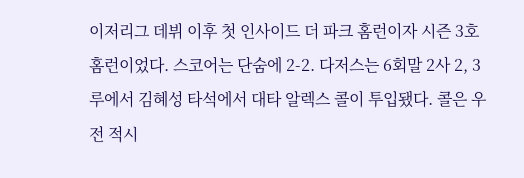이저리그 데뷔 이후 첫 인사이드 더 파크 홈런이자 시즌 3호 홈런이었다. 스코어는 단숨에 2-2. 다저스는 6회말 2사 2, 3루에서 김혜성 타석에서 대타 알렉스 콜이 투입됐다. 콜은 우전 적시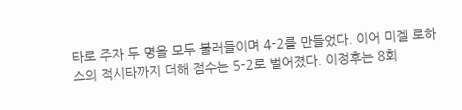타로 주자 두 명을 모두 불러들이며 4-2를 만들었다. 이어 미겔 로하스의 적시타까지 더해 점수는 5-2로 벌어졌다. 이정후는 8회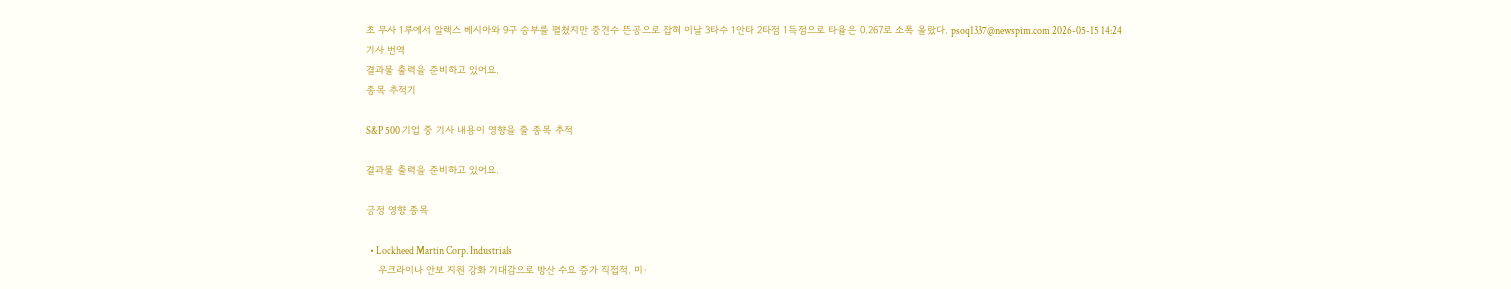초 무사 1루에서 알렉스 베시아와 9구 승부를 펼쳤지만 중견수 뜬공으로 잡혀 이날 3타수 1안타 2타점 1득점으로 타율은 0.267로 소폭 올랐다. psoq1337@newspim.com 2026-05-15 14:24
기사 번역
결과물 출력을 준비하고 있어요.
종목 추적기

S&P 500 기업 중 기사 내용이 영향을 줄 종목 추적

결과물 출력을 준비하고 있어요.

긍정 영향 종목

  • Lockheed Martin Corp. Industrials
    우크라이나 안보 지원 강화 기대감으로 방산 수요 증가 직접적. 미·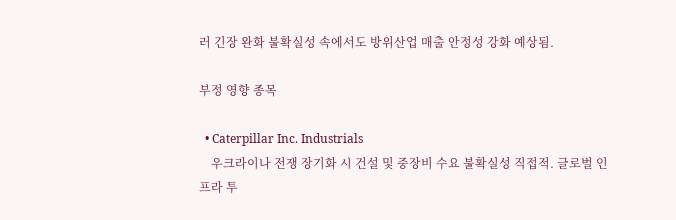러 긴장 완화 불확실성 속에서도 방위산업 매출 안정성 강화 예상됨.

부정 영향 종목

  • Caterpillar Inc. Industrials
    우크라이나 전쟁 장기화 시 건설 및 중장비 수요 불확실성 직접적. 글로벌 인프라 투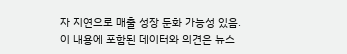자 지연으로 매출 성장 둔화 가능성 있음.
이 내용에 포함된 데이터와 의견은 뉴스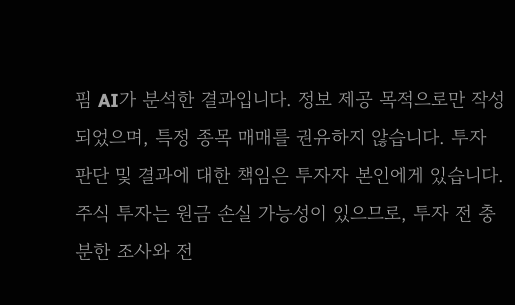핌 AI가 분석한 결과입니다. 정보 제공 목적으로만 작성되었으며, 특정 종목 매매를 권유하지 않습니다. 투자 판단 및 결과에 대한 책임은 투자자 본인에게 있습니다. 주식 투자는 원금 손실 가능성이 있으므로, 투자 전 충분한 조사와 전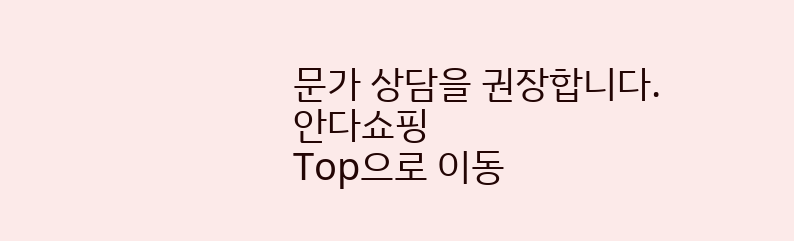문가 상담을 권장합니다.
안다쇼핑
Top으로 이동